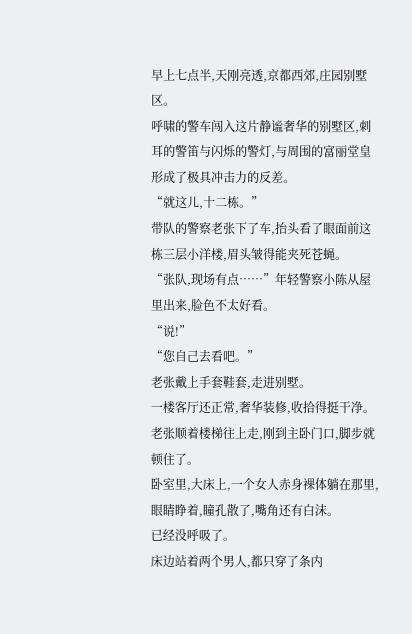早上七点半,天刚亮透,京都西郊,庄园别墅区。
呼啸的警车闯入这片静谧奢华的别墅区,刺耳的警笛与闪烁的警灯,与周围的富丽堂皇形成了极具冲击力的反差。
“就这儿,十二栋。”
带队的警察老张下了车,抬头看了眼面前这栋三层小洋楼,眉头皱得能夹死苍蝇。
“张队,现场有点……”年轻警察小陈从屋里出来,脸色不太好看。
“说!”
“您自己去看吧。”
老张戴上手套鞋套,走进别墅。
一楼客厅还正常,奢华装修,收拾得挺干净。
老张顺着楼梯往上走,刚到主卧门口,脚步就顿住了。
卧室里,大床上,一个女人赤身裸体躺在那里,眼睛睁着,瞳孔散了,嘴角还有白沫。
已经没呼吸了。
床边站着两个男人,都只穿了条内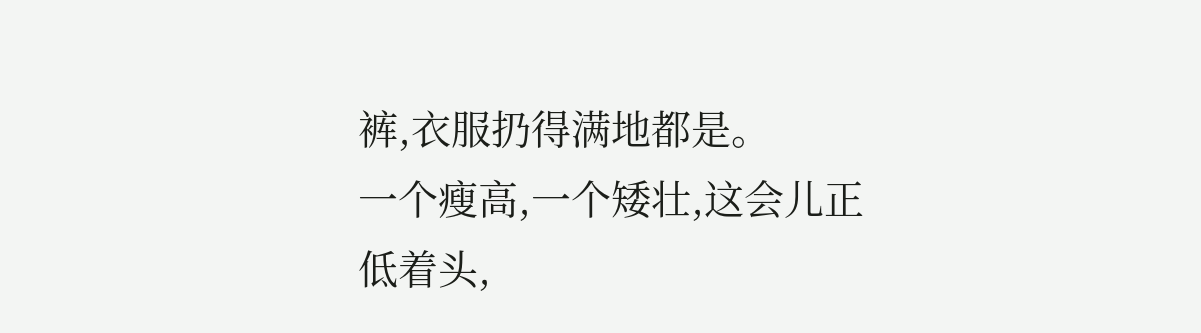裤,衣服扔得满地都是。
一个瘦高,一个矮壮,这会儿正低着头,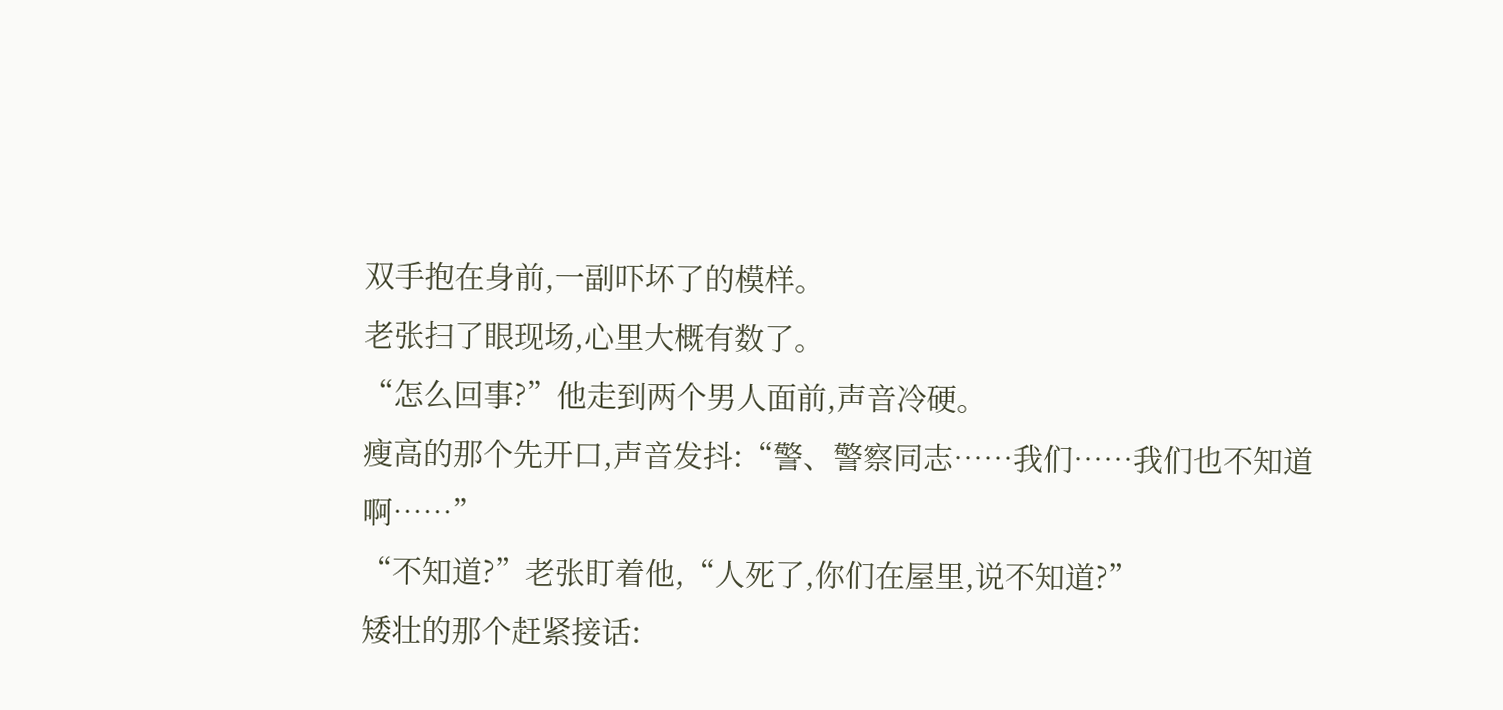双手抱在身前,一副吓坏了的模样。
老张扫了眼现场,心里大概有数了。
“怎么回事?”他走到两个男人面前,声音冷硬。
瘦高的那个先开口,声音发抖:“警、警察同志……我们……我们也不知道啊……”
“不知道?”老张盯着他,“人死了,你们在屋里,说不知道?”
矮壮的那个赶紧接话: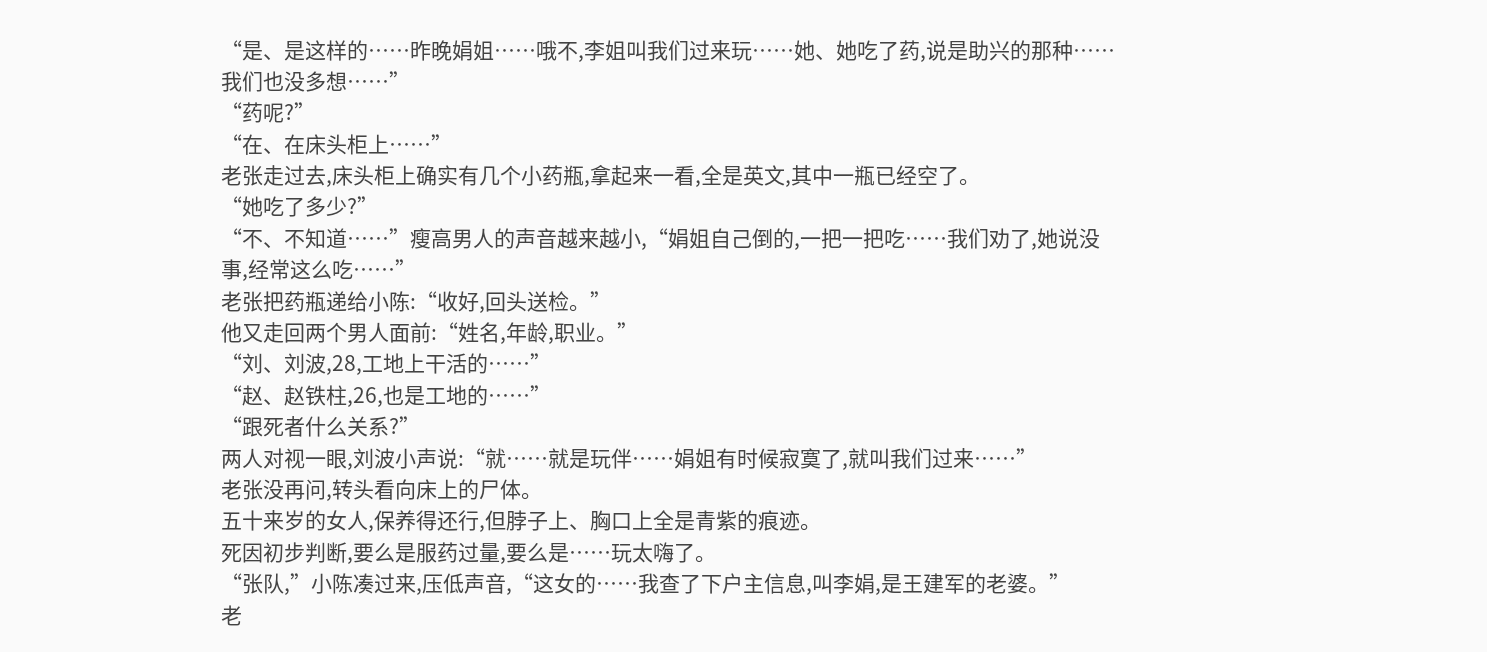“是、是这样的……昨晚娟姐……哦不,李姐叫我们过来玩……她、她吃了药,说是助兴的那种……我们也没多想……”
“药呢?”
“在、在床头柜上……”
老张走过去,床头柜上确实有几个小药瓶,拿起来一看,全是英文,其中一瓶已经空了。
“她吃了多少?”
“不、不知道……”瘦高男人的声音越来越小,“娟姐自己倒的,一把一把吃……我们劝了,她说没事,经常这么吃……”
老张把药瓶递给小陈:“收好,回头送检。”
他又走回两个男人面前:“姓名,年龄,职业。”
“刘、刘波,28,工地上干活的……”
“赵、赵铁柱,26,也是工地的……”
“跟死者什么关系?”
两人对视一眼,刘波小声说:“就……就是玩伴……娟姐有时候寂寞了,就叫我们过来……”
老张没再问,转头看向床上的尸体。
五十来岁的女人,保养得还行,但脖子上、胸口上全是青紫的痕迹。
死因初步判断,要么是服药过量,要么是……玩太嗨了。
“张队,”小陈凑过来,压低声音,“这女的……我查了下户主信息,叫李娟,是王建军的老婆。”
老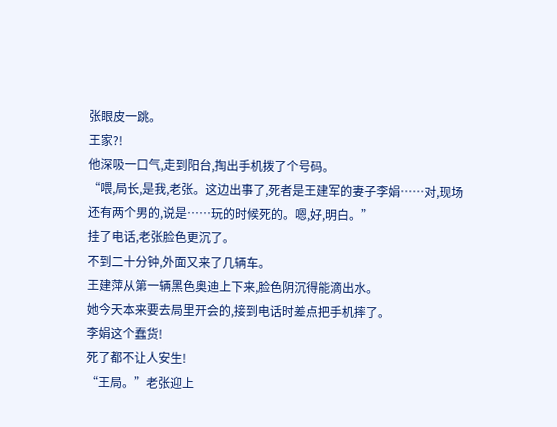张眼皮一跳。
王家?!
他深吸一口气,走到阳台,掏出手机拨了个号码。
“喂,局长,是我,老张。这边出事了,死者是王建军的妻子李娟……对,现场还有两个男的,说是……玩的时候死的。嗯,好,明白。”
挂了电话,老张脸色更沉了。
不到二十分钟,外面又来了几辆车。
王建萍从第一辆黑色奥迪上下来,脸色阴沉得能滴出水。
她今天本来要去局里开会的,接到电话时差点把手机摔了。
李娟这个蠢货!
死了都不让人安生!
“王局。”老张迎上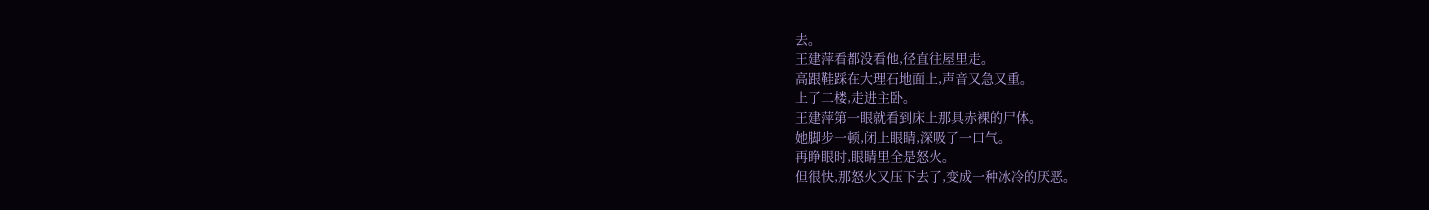去。
王建萍看都没看他,径直往屋里走。
高跟鞋踩在大理石地面上,声音又急又重。
上了二楼,走进主卧。
王建萍第一眼就看到床上那具赤裸的尸体。
她脚步一顿,闭上眼睛,深吸了一口气。
再睁眼时,眼睛里全是怒火。
但很快,那怒火又压下去了,变成一种冰冷的厌恶。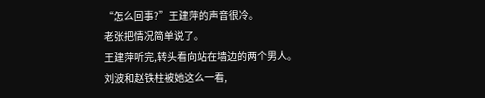“怎么回事?”王建萍的声音很冷。
老张把情况简单说了。
王建萍听完,转头看向站在墙边的两个男人。
刘波和赵铁柱被她这么一看,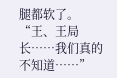腿都软了。
“王、王局长……我们真的不知道……”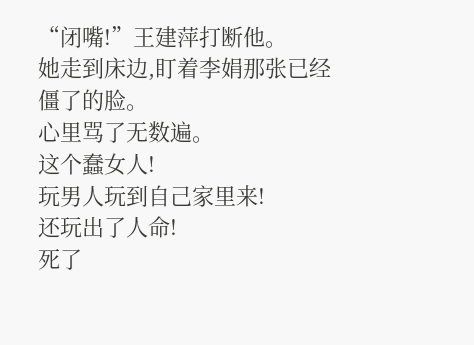“闭嘴!”王建萍打断他。
她走到床边,盯着李娟那张已经僵了的脸。
心里骂了无数遍。
这个蠢女人!
玩男人玩到自己家里来!
还玩出了人命!
死了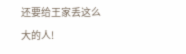还要给王家丢这么大的人!